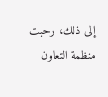إلى ذلك، رحبت منظمة التعاون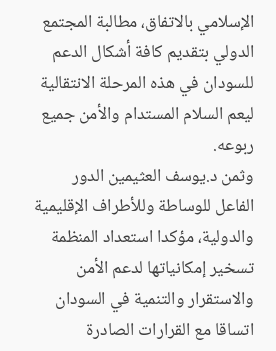الإسلامي بالاتفاق، مطالبة المجتمع الدولي بتقديم كافة أشكال الدعم للسودان في هذه المرحلة الانتقالية ليعم السلام المستدام والأمن جميع ربوعه.
وثمن د.يوسف العثيمين الدور الفاعل للوساطة وللأطراف الإقليمية والدولية، مؤكدا استعداد المنظمة تسخير إمكانياتها لدعم الأمن والاستقرار والتنمية في السودان اتساقا مع القرارات الصادرة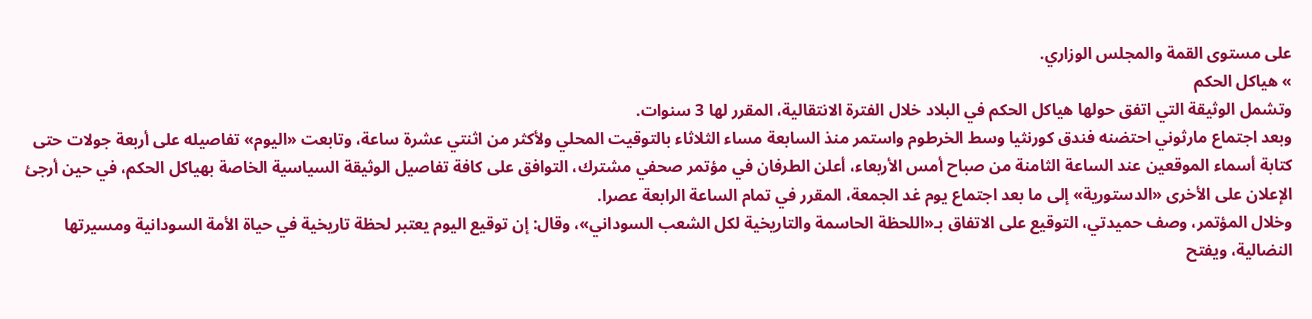على مستوى القمة والمجلس الوزاري.
» هياكل الحكم
وتشمل الوثيقة التي اتفق حولها هياكل الحكم في البلاد خلال الفترة الانتقالية، المقرر لها 3 سنوات.
وبعد اجتماع مارثوني احتضنه فندق كورنثيا وسط الخرطوم واستمر منذ السابعة مساء الثلاثاء بالتوقيت المحلي ولأكثر من اثنتي عشرة ساعة، وتابعت «اليوم» تفاصيله على أربعة جولات حتى كتابة أسماء الموقعين عند الساعة الثامنة من صباح أمس الأربعاء، أعلن الطرفان في مؤتمر صحفي مشترك، التوافق على كافة تفاصيل الوثيقة السياسية الخاصة بهياكل الحكم، في حين أرجئ الإعلان على الأخرى «الدستورية» إلى ما بعد اجتماع يوم غد الجمعة، المقرر في تمام الساعة الرابعة عصرا.
وخلال المؤتمر، وصف حميدتي، التوقيع على الاتفاق بـ«اللحظة الحاسمة والتاريخية لكل الشعب السوداني»، وقال: إن توقيع اليوم يعتبر لحظة تاريخية في حياة الأمة السودانية ومسيرتها النضالية، ويفتح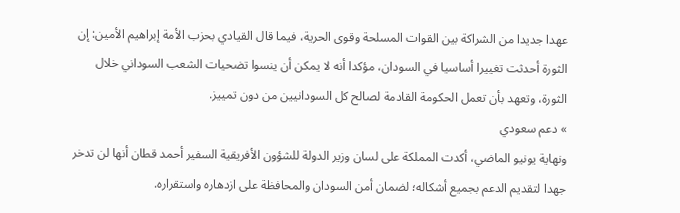عهدا جديدا من الشراكة بين القوات المسلحة وقوى الحرية، فيما قال القيادي بحزب الأمة إبراهيم الأمين: إن الثورة أحدثت تغييرا أساسيا في السودان، مؤكدا أنه لا يمكن أن ينسوا تضحيات الشعب السوداني خلال الثورة، وتعهد بأن تعمل الحكومة القادمة لصالح كل السودانيين من دون تمييز.
» دعم سعودي
ونهاية يونيو الماضي، أكدت المملكة على لسان وزير الدولة للشؤون الأفريقية السفير أحمد قطان أنها لن تدخر جهدا لتقديم الدعم بجميع أشكاله؛ لضمان أمن السودان والمحافظة على ازدهاره واستقراره.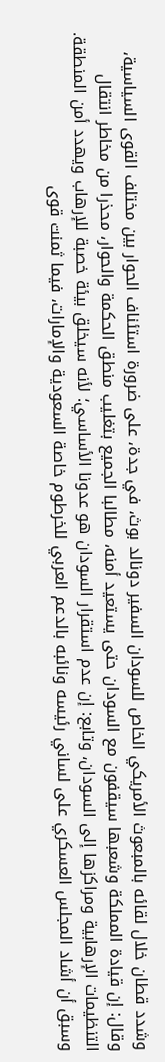وشدد قطان خلال لقائه بالمبعوث الأمريكي الخاص للسودان السفير دونالد بوث، في جدة، على ضرورة استئناف الحوار بين مختلف القوى السياسية، وقال: إن قيادة المملكة وشعبها سيقفون مع السودان حتى يستعيد أمنه، مطالبا الجميع بتغليب منطق الحكمة والحوار، محذرا من مخاطر انتقال التنظيمات الإرهابية ومراكزها إلى السودان، وتابع: إن عدم استقرار السودان هو عدونا الأساسي؛ لأنه سيخلق بيئة خصبة للإرهاب ويهدد أمن المنطقة.
وسبق أن أشاد المجلس العسكري على لساني رئيسه ونائبه بالدعم العربي للخرطوم خاصة السعودية والإمارات، فيما ثمنت قوى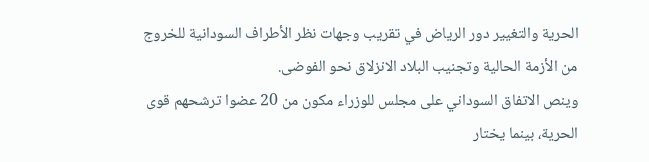الحرية والتغيير دور الرياض في تقريب وجهات نظر الأطراف السودانية للخروج من الأزمة الحالية وتجنيب البلاد الانزلاق نحو الفوضى.
وينص الاتفاق السوداني على مجلس للوزراء مكون من 20 عضوا ترشحهم قوى الحرية، بينما يختار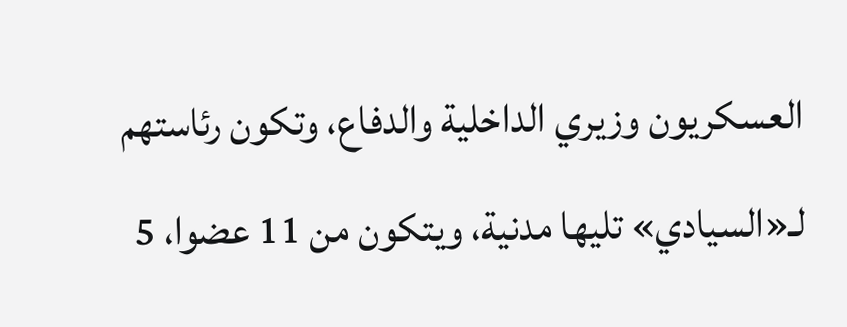العسكريون وزيري الداخلية والدفاع، وتكون رئاستهم لـ«السيادي» تليها مدنية، ويتكون من 11 عضوا، 5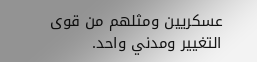عسكريين ومثلهم من قوى التغيير ومدني واحد.